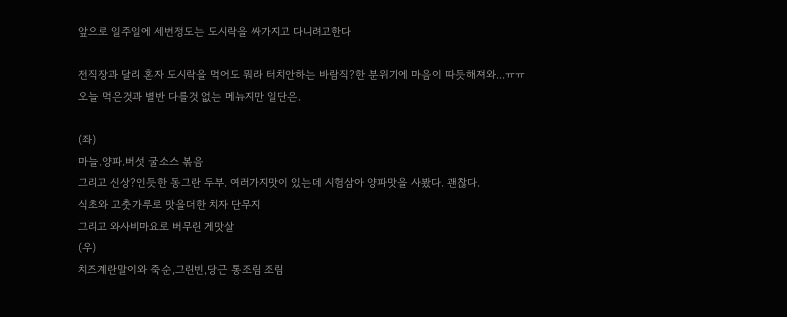앞으로 일주일에 세번정도는 도시락을 싸가지고 다니려고한다

전직장과 달리 혼자 도시락을 먹어도 뭐라 터치안하는 바람직?한 분위기에 마음이 따듯해져와...ㅠㅠ
오늘 먹은것과 별반 다를것 없는 메뉴지만 일단은.

(좌)
마늘.양파.버섯 굴소스 볶음
그리고 신상?인듯한 동그란 두부. 여러가지맛이 있는데 시험삼아 양파맛을 사봤다. 괜찮다.
식초와 고춧가루로 맛을더한 치자 단무지
그리고 와사비마요로 버무린 게맛살
(우)
치즈계란말이와 죽순,그린빈,당근 통조림 조림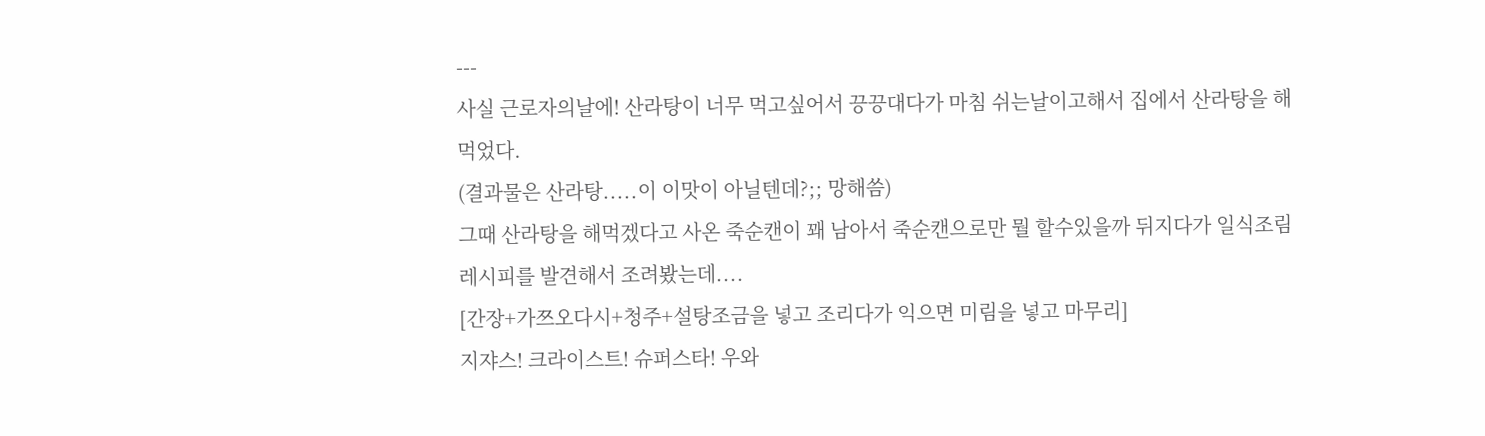---
사실 근로자의날에! 산라탕이 너무 먹고싶어서 끙끙대다가 마침 쉬는날이고해서 집에서 산라탕을 해먹었다.
(결과물은 산라탕.....이 이맛이 아닐텐데?;; 망해씀)
그때 산라탕을 해먹겠다고 사온 죽순캔이 꽤 남아서 죽순캔으로만 뭘 할수있을까 뒤지다가 일식조림 레시피를 발견해서 조려봤는데....
[간장+가쯔오다시+청주+설탕조금을 넣고 조리다가 익으면 미림을 넣고 마무리]
지쟈스! 크라이스트! 슈퍼스타! 우와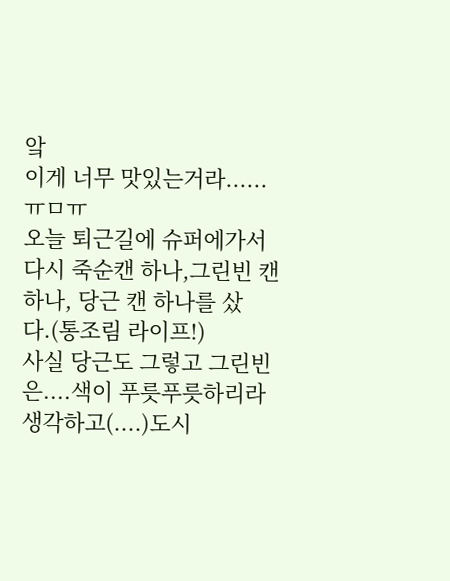앜
이게 너무 맛있는거라......ㅠㅁㅠ
오늘 퇴근길에 슈퍼에가서 다시 죽순캔 하나,그린빈 캔 하나, 당근 캔 하나를 샀다.(통조림 라이프!)
사실 당근도 그렇고 그린빈은....색이 푸릇푸릇하리라 생각하고(....)도시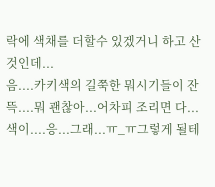락에 색채를 더할수 있겠거니 하고 산것인데...
음....카키색의 길쭉한 뭐시기들이 잔뜩....뭐 괜찮아...어차피 조리면 다...색이....응...그래...ㅠ_ㅠ그렇게 될테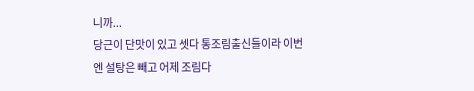니까...
당근이 단맛이 있고 셋다 통조림출신들이라 이번엔 설탕은 빼고 어제 조림다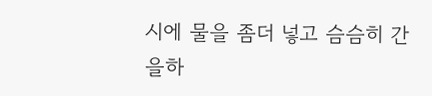시에 물을 좀더 넣고 슴슴히 간을하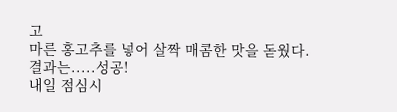고
마른 홍고추를 넣어 살짝 매콤한 맛을 돋웠다.
결과는.....성공!
내일 점심시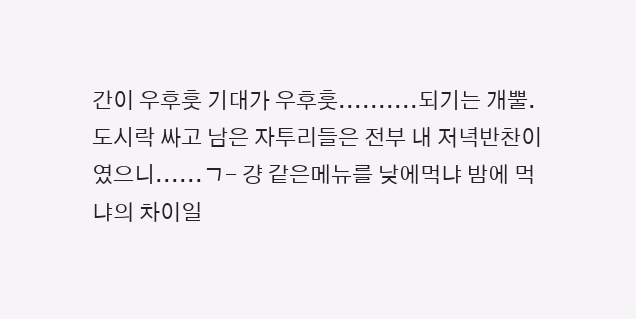간이 우후훗 기대가 우후훗..........되기는 개뿔.
도시락 싸고 남은 자투리들은 전부 내 저녁반찬이였으니......ㄱ- 걍 같은메뉴를 낮에먹냐 밤에 먹냐의 차이일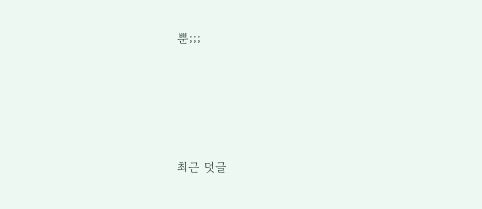뿐;;;




최근 덧글